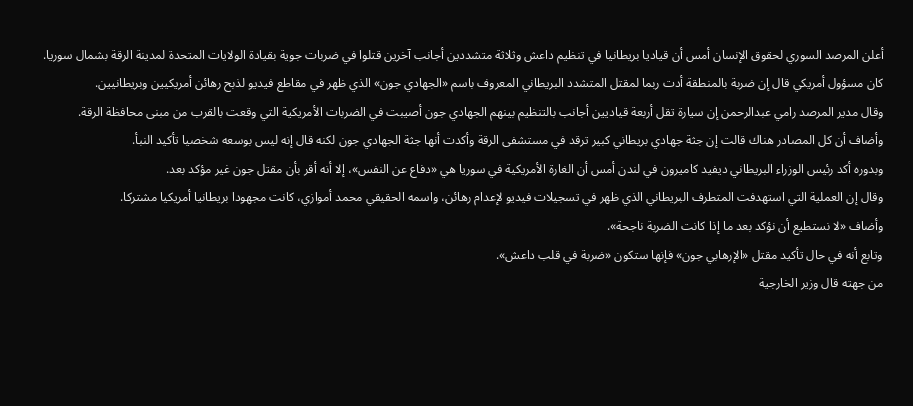أعلن المرصد السوري لحقوق الإنسان أمس أن قياديا بريطانيا في تنظيم داعش وثلاثة متشددين أجانب آخرين قتلوا في ضربات جوية بقيادة الولايات المتحدة لمدينة الرقة بشمال سوريا.
كان مسؤول أمريكي قال إن ضربة بالمنطقة أدت ربما لمقتل المتشدد البريطاني المعروف باسم «الجهادي جون» الذي ظهر في مقاطع فيديو لذبح رهائن أمريكيين وبريطانيين.
وقال مدير المرصد رامي عبدالرحمن إن سيارة تقل أربعة قياديين أجانب بالتنظيم بينهم الجهادي جون أصيبت في الضربات الأمريكية التي وقعت بالقرب من مبنى محافظة الرقة.
وأضاف أن كل المصادر هناك قالت إن جثة جهادي بريطاني كبير ترقد في مستشفى الرقة وأكدت أنها جثة الجهادي جون لكنه قال إنه ليس بوسعه شخصيا تأكيد النبأ.
وبدوره أكد رئيس الوزراء البريطاني ديفيد كاميرون في لندن أمس أن الغارة الأمريكية في سوريا هي «دفاع عن النفس»، إلا أنه أقر بأن مقتل جون غير مؤكد بعد.
وقال إن العملية التي استهدفت المتطرف البريطاني الذي ظهر في تسجيلات فيديو لإعدام رهائن، واسمه الحقيقي محمد أموازي، كانت مجهودا بريطانيا أمريكيا مشتركا.
وأضاف «لا نستطيع أن نؤكد بعد ما إذا كانت الضربة ناجحة».
وتابع أنه في حال تأكيد مقتل «الإرهابي جون» فإنها ستكون «ضربة في قلب داعش».
من جهته قال وزير الخارجية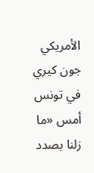الأمريكي جون كيري في تونس أمس «ما زلنا بصدد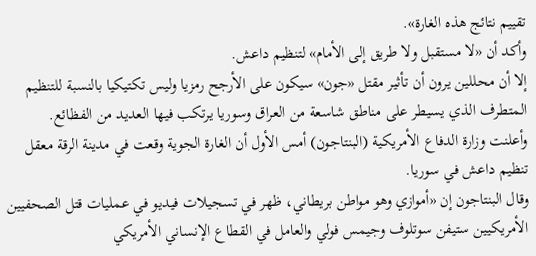تقييم نتائج هذه الغارة».
وأكد أن «لا مستقبل ولا طريق إلى الأمام» لتنظيم داعش.
إلا أن محللين يرون أن تأثير مقتل «جون» سيكون على الأرجح رمزيا وليس تكتيكيا بالنسبة للتنظيم المتطرف الذي يسيطر على مناطق شاسعة من العراق وسوريا يرتكب فيها العديد من الفظائع.
وأعلنت وزارة الدفاع الأمريكية (البنتاجون) أمس الأول أن الغارة الجوية وقعت في مدينة الرقة معقل تنظيم داعش في سوريا.
وقال البنتاجون إن «أموازي وهو مواطن بريطاني، ظهر في تسجيلات فيديو في عمليات قتل الصحفيين الأمريكيين ستيفن سوتلوف وجيمس فولي والعامل في القطاع الإنساني الأمريكي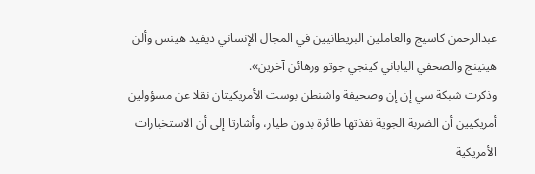عبدالرحمن كاسيج والعاملين البريطانيين في المجال الإنساني ديفيد هينس وألن هينينج والصحفي الياباني كينجي جوتو ورهائن آخرين».
وذكرت شبكة سي إن إن وصحيفة واشنطن بوست الأمريكيتان نقلا عن مسؤولين أمريكيين أن الضربة الجوية نفذتها طائرة بدون طيار، وأشارتا إلى أن الاستخبارات الأمريكية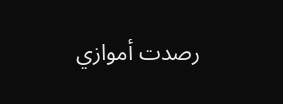رصدت أموازي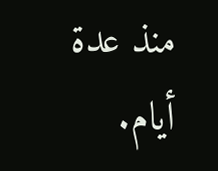منذ عدة أيام.